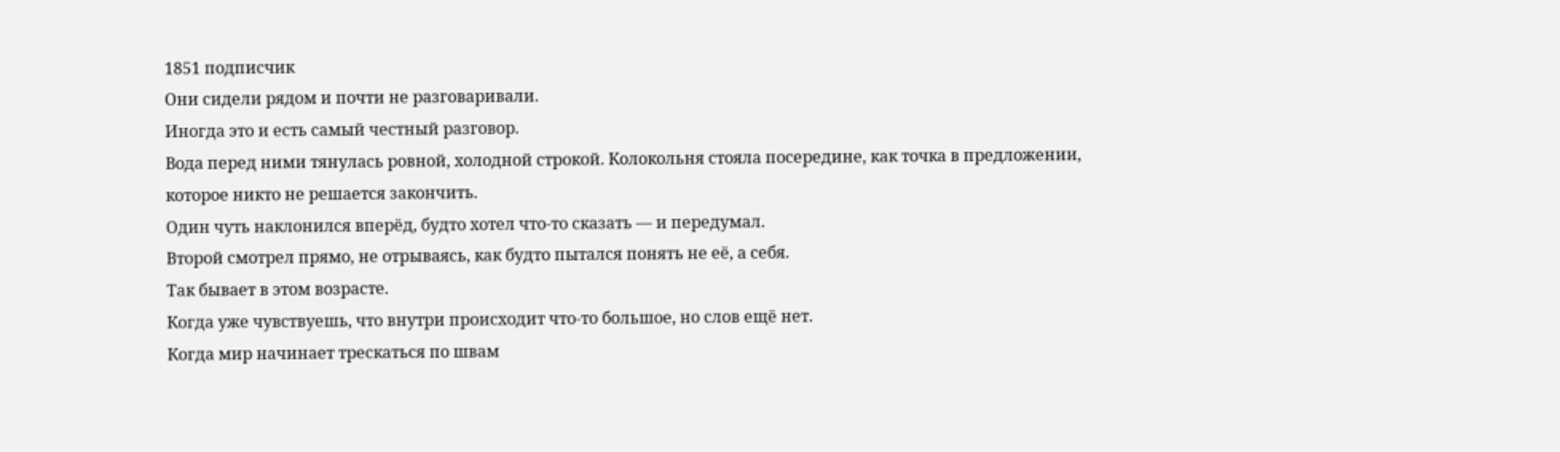1851 подписчик
Они сидели рядом и почти не разговаривали.
Иногда это и есть самый честный разговор.
Вода перед ними тянулась ровной, холодной строкой. Колокольня стояла посередине, как точка в предложении, которое никто не решается закончить.
Один чуть наклонился вперёд, будто хотел что-то сказать — и передумал.
Второй смотрел прямо, не отрываясь, как будто пытался понять не её, а себя.
Так бывает в этом возрасте.
Когда уже чувствуешь, что внутри происходит что-то большое, но слов ещё нет.
Когда мир начинает трескаться по швам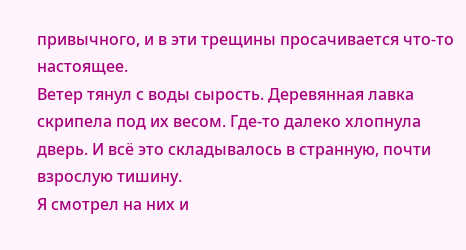привычного, и в эти трещины просачивается что-то настоящее.
Ветер тянул с воды сырость. Деревянная лавка скрипела под их весом. Где-то далеко хлопнула дверь. И всё это складывалось в странную, почти взрослую тишину.
Я смотрел на них и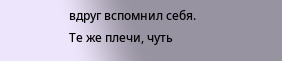вдруг вспомнил себя.
Те же плечи, чуть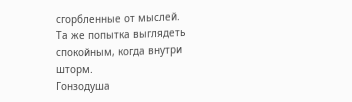сгорбленные от мыслей.
Та же попытка выглядеть спокойным, когда внутри шторм.
Гонзодуша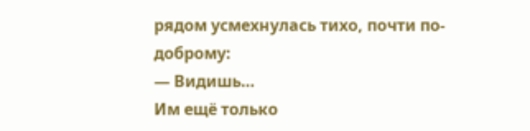рядом усмехнулась тихо, почти по-доброму:
— Видишь…
Им ещё только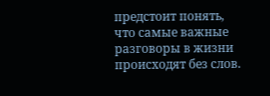предстоит понять, что самые важные разговоры в жизни происходят без слов.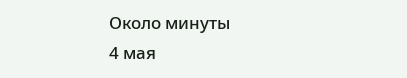Около минуты
4 мая